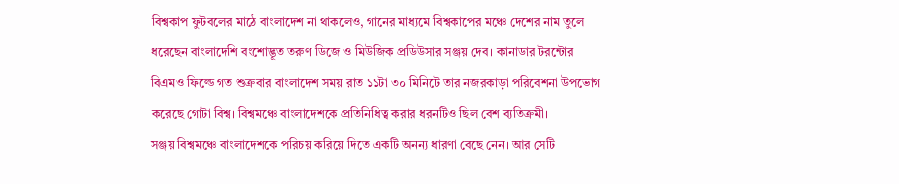বিশ্বকাপ ফুটবলের মাঠে বাংলাদেশ না থাকলেও, গানের মাধ্যমে বিশ্বকাপের মঞ্চে দেশের নাম তুলে ধরেছেন বাংলাদেশি বংশোদ্ভূত তরুণ ডিজে ও মিউজিক প্রডিউসার সঞ্জয় দেব। কানাডার টরন্টোর বিএমও ফিল্ডে গত শুক্রবার বাংলাদেশ সময় রাত ১১টা ৩০ মিনিটে তার নজরকাড়া পরিবেশনা উপভোগ করেছে গোটা বিশ্ব। বিশ্বমঞ্চে বাংলাদেশকে প্রতিনিধিত্ব করার ধরনটিও ছিল বেশ ব্যতিক্রমী।
সঞ্জয় বিশ্বমঞ্চে বাংলাদেশকে পরিচয় করিয়ে দিতে একটি অনন্য ধারণা বেছে নেন। আর সেটি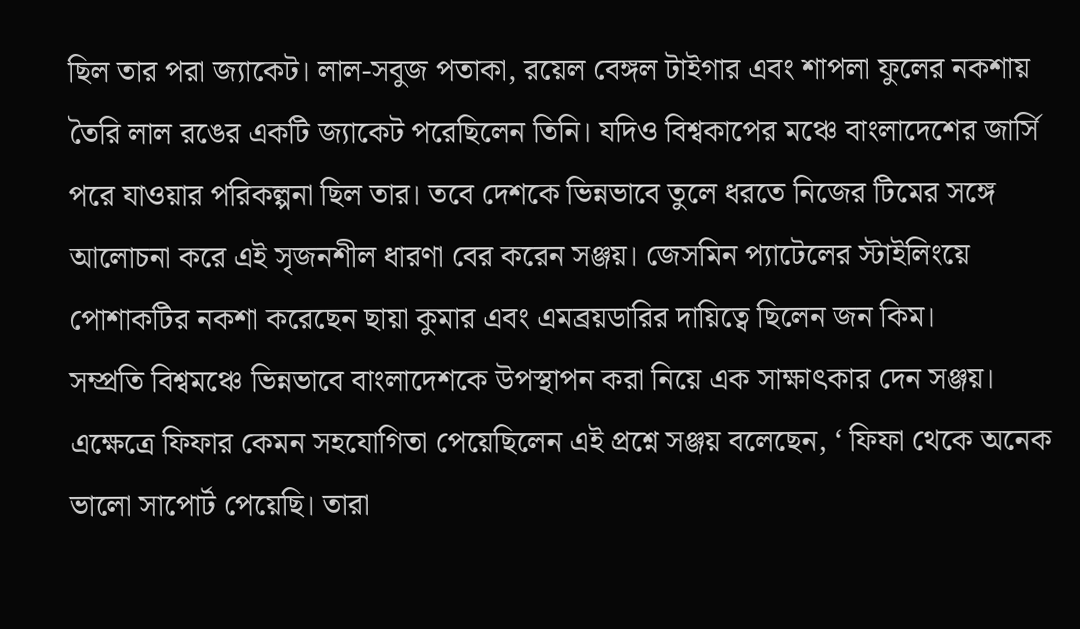ছিল তার পরা জ্যাকেট। লাল-সবুজ পতাকা, রয়েল বেঙ্গল টাইগার এবং শাপলা ফুলের নকশায় তৈরি লাল রঙের একটি জ্যাকেট পরেছিলেন তিনি। যদিও বিশ্বকাপের মঞ্চে বাংলাদেশের জার্সি পরে যাওয়ার পরিকল্পনা ছিল তার। তবে দেশকে ভিন্নভাবে তুলে ধরতে নিজের টিমের সঙ্গে আলোচনা করে এই সৃজনশীল ধারণা বের করেন সঞ্জয়। জেসমিন প্যাটেলের স্টাইলিংয়ে পোশাকটির নকশা করেছেন ছায়া কুমার এবং এমব্রয়ডারির দায়িত্বে ছিলেন জন কিম।
সম্প্রতি বিশ্বমঞ্চে ভিন্নভাবে বাংলাদেশকে উপস্থাপন করা নিয়ে এক সাক্ষাৎকার দেন সঞ্জয়। এক্ষেত্রে ফিফার কেমন সহযোগিতা পেয়েছিলেন এই প্রশ্নে সঞ্জয় বলেছেন, ‘ ফিফা থেকে অনেক ভালো সাপোর্ট পেয়েছি। তারা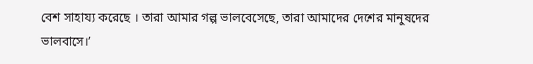বেশ সাহায্য করেছে । তারা আমার গল্প ভালবেসেছে, তারা আমাদের দেশের মানুষদের ভালবাসে।’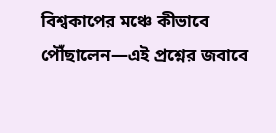বিশ্বকাপের মঞ্চে কীভাবে পৌঁছালেন—এই প্রশ্নের জবাবে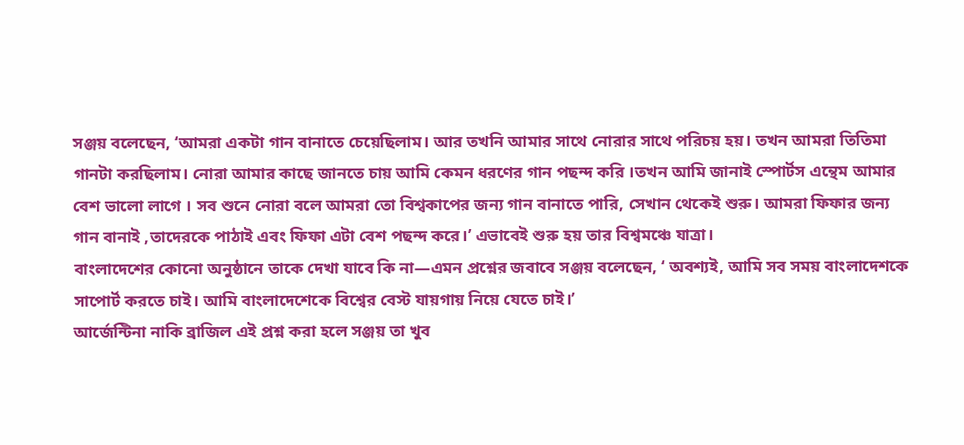সঞ্জয় বলেছেন, ‘আমরা একটা গান বানাতে চেয়েছিলাম। আর তখনি আমার সাথে নোরার সাথে পরিচয় হয়। তখন আমরা তিতিমা গানটা করছিলাম। নোরা আমার কাছে জানতে চায় আমি কেমন ধরণের গান পছন্দ করি ।তখন আমি জানাই স্পোর্টস এন্থেম আমার বেশ ভালো লাগে । সব শুনে নোরা বলে আমরা তো বিশ্বকাপের জন্য গান বানাতে পারি, সেখান থেকেই শুরু। আমরা ফিফার জন্য গান বানাই ,তাদেরকে পাঠাই এবং ফিফা এটা বেশ পছন্দ করে।’ এভাবেই শুরু হয় তার বিশ্বমঞ্চে যাত্রা।
বাংলাদেশের কোনো অনুষ্ঠানে তাকে দেখা যাবে কি না—এমন প্রশ্নের জবাবে সঞ্জয় বলেছেন, ‘ অবশ্যই, আমি সব সময় বাংলাদেশকে সাপোর্ট করতে চাই। আমি বাংলাদেশেকে বিশ্বের বেস্ট যায়গায় নিয়ে যেতে চাই।’
আর্জেন্টিনা নাকি ব্রাজিল এই প্রশ্ন করা হলে সঞ্জয় তা খুব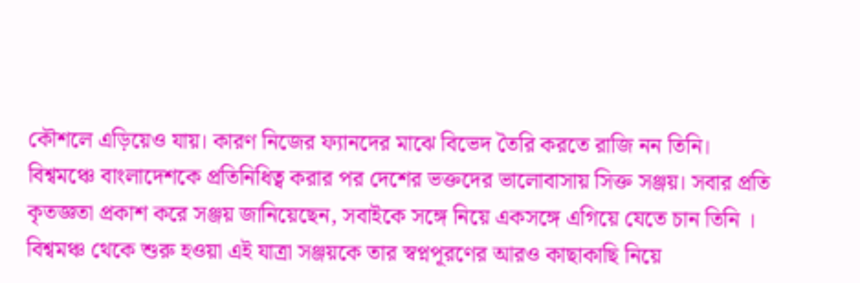কৌশলে এড়িয়েও যায়। কারণ নিজের ফ্যানদের মাঝে বিভেদ তৈরি করতে রাজি নন তিনি।
বিশ্বমঞ্চে বাংলাদেশকে প্রতিনিধিত্ব করার পর দেশের ভক্তদের ভালোবাসায় সিক্ত সঞ্জয়। সবার প্রতি কৃতজ্ঞতা প্রকাশ করে সঞ্জয় জানিয়েছেন, সবাইকে সঙ্গে নিয়ে একসঙ্গে এগিয়ে যেতে চান তিনি ।
বিশ্বমঞ্চ থেকে শুরু হওয়া এই যাত্রা সঞ্জয়কে তার স্বপ্নপূরণের আরও কাছাকাছি নিয়ে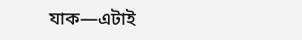যাক—এটাই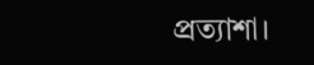প্রত্যাশা।